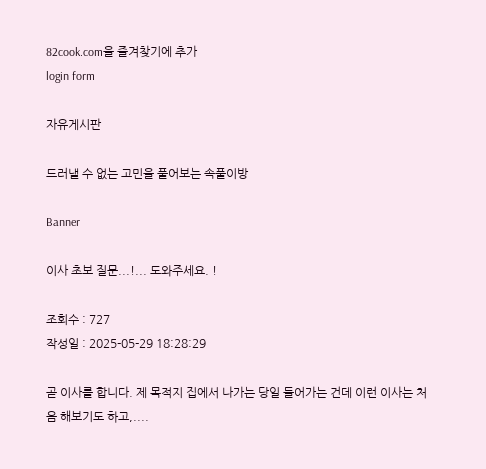82cook.com을 즐겨찾기에 추가
login form

자유게시판

드러낼 수 없는 고민을 풀어보는 속풀이방

Banner

이사 초보 질문...!... 도와주세요. !

조회수 : 727
작성일 : 2025-05-29 18:28:29

곧 이사를 합니다. 제 목적지 집에서 나가는 당일 들어가는 건데 이런 이사는 처음 해보기도 하고,....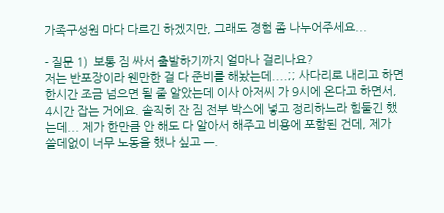가족구성원 마다 다르긴 하겠지만, 그래도 경험 좀 나누어주세요...

- 질문 1)  보통 짐 싸서 출발하기까지 얼마나 걸리나요?
저는 반포장이라 웬만한 걸 다 준비를 해놨는데....;; 사다리로 내리고 하면 한시간 조금 넘으면 될 줄 알았는데 이사 아저씨 가 9시에 온다고 하면서, 4시간 잡는 거에요. 솔직히 잔 짐 전부 박스에 넣고 정리하느라 힘둘긴 했는데... 제가 한만큼 안 해도 다 알아서 해주고 비용에 포함된 건데, 제가 쓸데없이 너무 노동을 했나 싶고 ㅡ.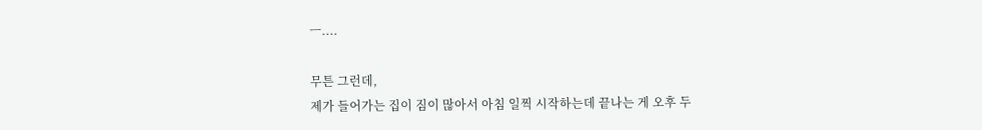ㅡ....

무튼 그런데,
제가 들어가는 집이 짐이 많아서 아침 일찍 시작하는데 끝나는 게 오후 두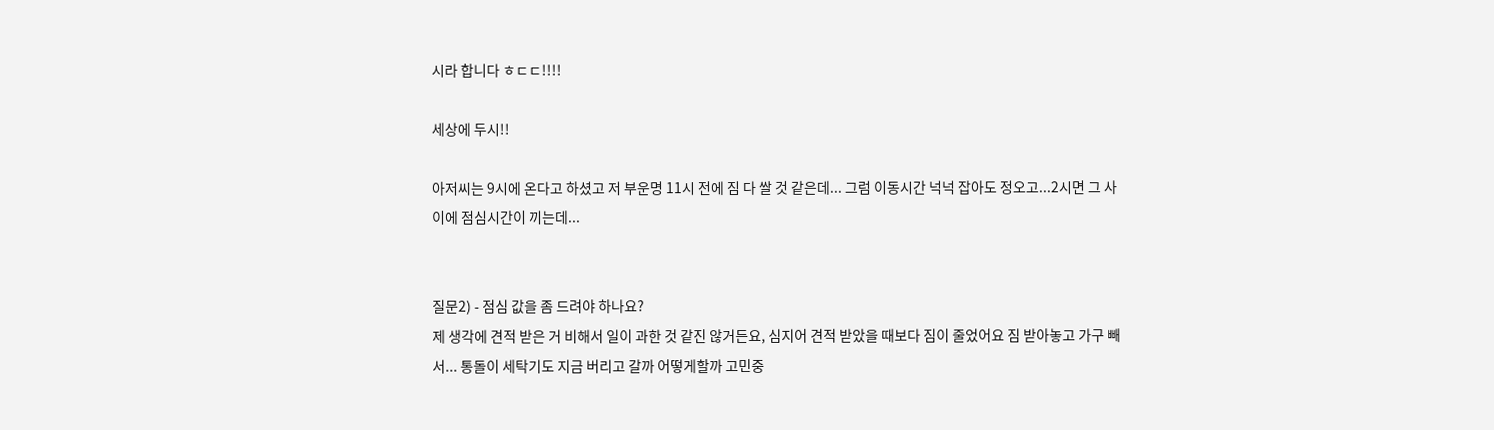시라 합니다 ㅎㄷㄷ!!!!

세상에 두시!!

아저씨는 9시에 온다고 하셨고 저 부운명 11시 전에 짐 다 쌀 것 같은데... 그럼 이동시간 넉넉 잡아도 정오고...2시면 그 사이에 점심시간이 끼는데...


질문2) - 점심 값을 좀 드려야 하나요?
제 생각에 견적 받은 거 비해서 일이 과한 것 같진 않거든요, 심지어 견적 받았을 때보다 짐이 줄었어요 짐 받아놓고 가구 빼서... 통돌이 세탁기도 지금 버리고 갈까 어떻게할까 고민중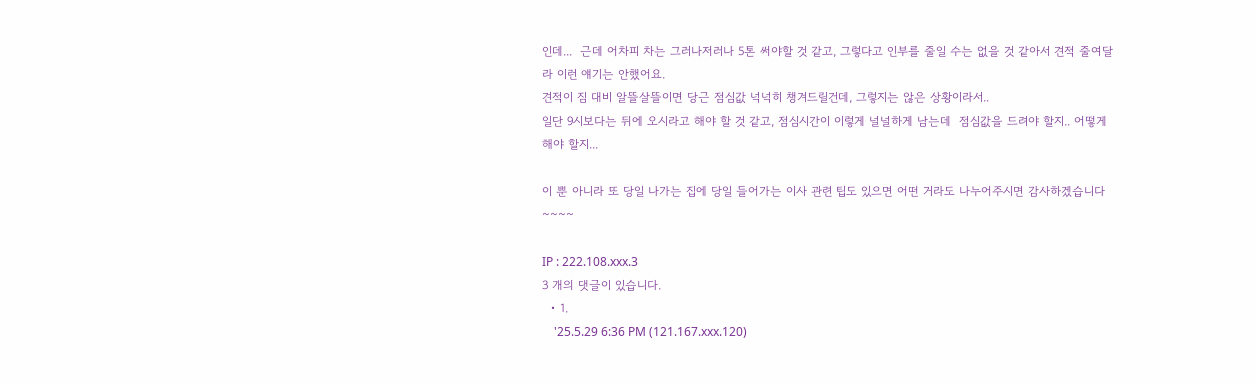인데...  근데 어차피 차는 그러나저러나 5톤 써야할 것 같고, 그렇다고 인부를 줄일 수는 없을 것 같아서 견적 줄여달라 이런 얘기는 안했어요.
견적이 짐 대비 알뜰살뜰이면 당근 점심값 넉넉히 챙겨드릴건데, 그렇지는 않은 상황이라서..
일단 9시보다는 뒤에 오시라고 해야 할 것 같고, 점심시간이 이렇게 널널하게 남는데  점심값을 드려야 할지.. 어떻게 해야 할지...

이 뿐 아니라 또 당일 나가는 집에 당일 들어가는 이사 관련 팁도 있으면 어떤 거라도 나누어주시면 감사하겠습니다~~~~

IP : 222.108.xxx.3
3 개의 댓글이 있습니다.
  • 1.
    '25.5.29 6:36 PM (121.167.xxx.120)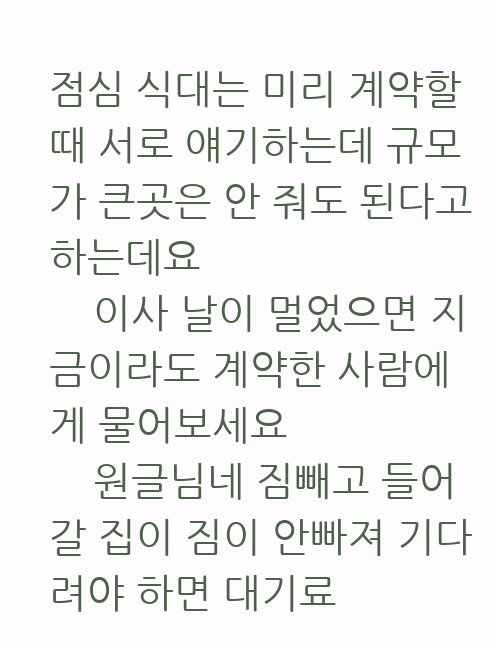점심 식대는 미리 계약할때 서로 얘기하는데 규모가 큰곳은 안 줘도 된다고 하는데요
    이사 날이 멀었으면 지금이라도 계약한 사람에게 물어보세요
    원글님네 짐빼고 들어갈 집이 짐이 안빠져 기다려야 하면 대기료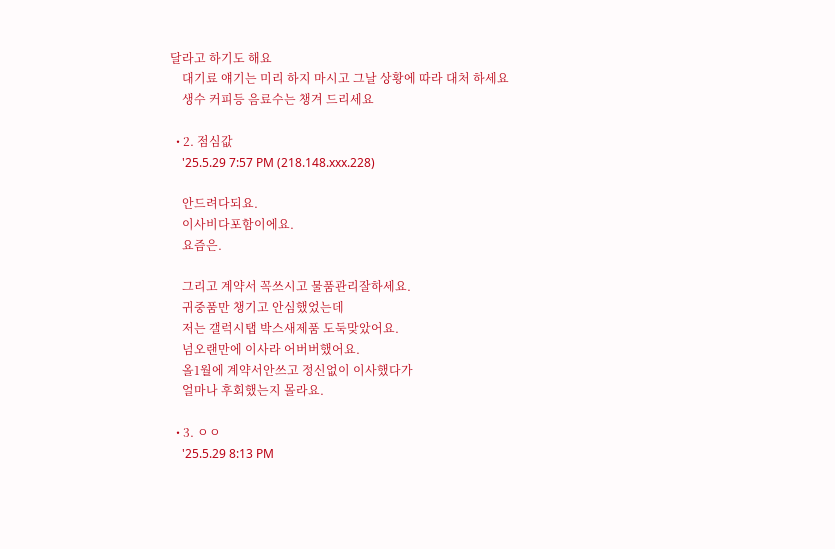달라고 하기도 해요
    대기료 얘기는 미리 하지 마시고 그날 상황에 따라 대처 하세요
    생수 커피등 음료수는 챙겨 드리세요

  • 2. 점심값
    '25.5.29 7:57 PM (218.148.xxx.228)

    안드려다되요.
    이사비다포함이에요.
    요즘은.

    그리고 계약서 꼭쓰시고 물품관리잘하세요.
    귀중품만 챙기고 안심했었는데
    저는 갤럭시탭 박스새제품 도둑맞았어요.
    넘오랜만에 이사라 어버버했어요.
    올1월에 계약서안쓰고 정신없이 이사했다가
    얼마나 후회했는지 몰라요.

  • 3. ㅇㅇ
    '25.5.29 8:13 PM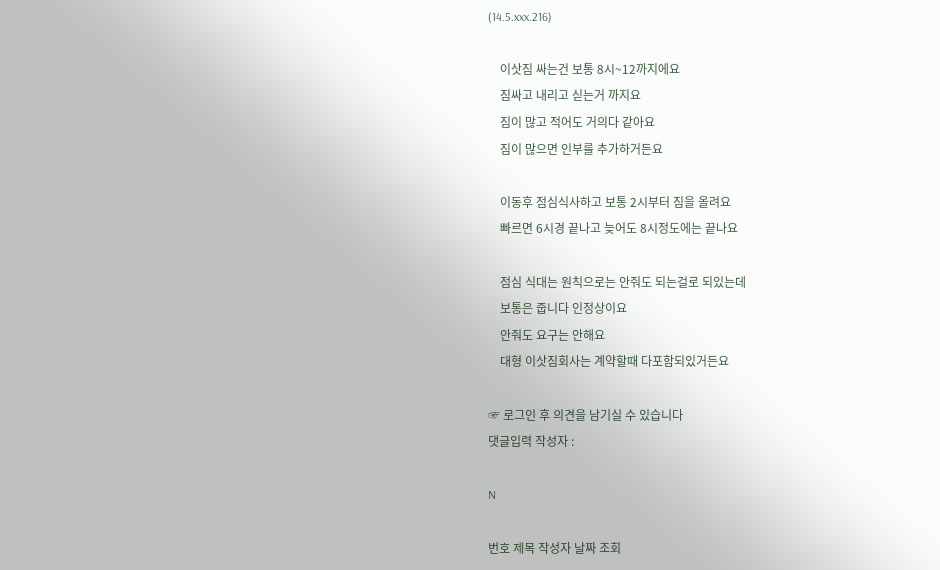(14.5.xxx.216)

    이삿짐 싸는건 보통 8시~12까지에요
    짐싸고 내리고 싣는거 까지요
    짐이 많고 적어도 거의다 같아요
    짐이 많으면 인부를 추가하거든요

    이동후 점심식사하고 보통 2시부터 짐을 올려요
    빠르면 6시경 끝나고 늦어도 8시정도에는 끝나요

    점심 식대는 원칙으로는 안줘도 되는걸로 되있는데
    보통은 줍니다 인정상이요
    안줘도 요구는 안해요
    대형 이삿짐회사는 계약할때 다포함되있거든요

☞ 로그인 후 의견을 남기실 수 있습니다
댓글입력 작성자 :

N

번호 제목 작성자 날짜 조회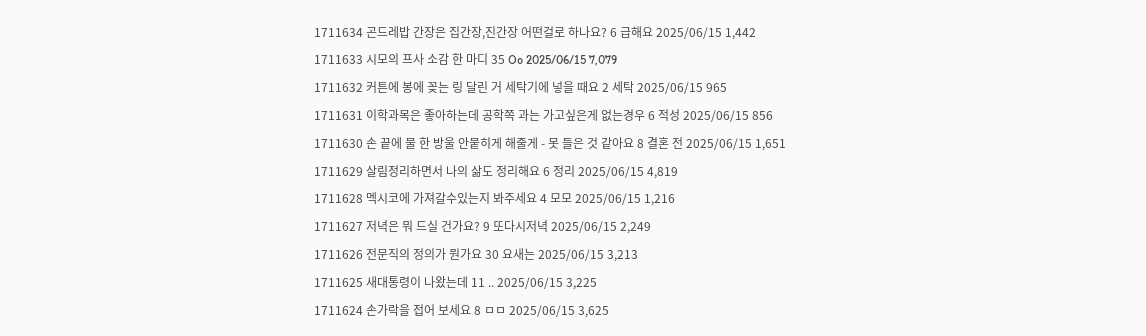1711634 곤드레밥 간장은 집간장,진간장 어떤걸로 하나요? 6 급해요 2025/06/15 1,442
1711633 시모의 프사 소감 한 마디 35 Oo 2025/06/15 7,079
1711632 커튼에 봉에 꽂는 링 달린 거 세탁기에 넣을 때요 2 세탁 2025/06/15 965
1711631 이학과목은 좋아하는데 공학쪽 과는 가고싶은게 없는경우 6 적성 2025/06/15 856
1711630 손 끝에 물 한 방울 안뭍히게 해줄게 - 못 들은 것 같아요 8 결혼 전 2025/06/15 1,651
1711629 살림정리하면서 나의 삶도 정리해요 6 정리 2025/06/15 4,819
1711628 멕시코에 가져갈수있는지 봐주세요 4 모모 2025/06/15 1,216
1711627 저녁은 뭐 드실 건가요? 9 또다시저녁 2025/06/15 2,249
1711626 전문직의 정의가 뭔가요 30 요새는 2025/06/15 3,213
1711625 새대통령이 나왔는데 11 .. 2025/06/15 3,225
1711624 손가락을 접어 보세요 8 ㅁㅁ 2025/06/15 3,625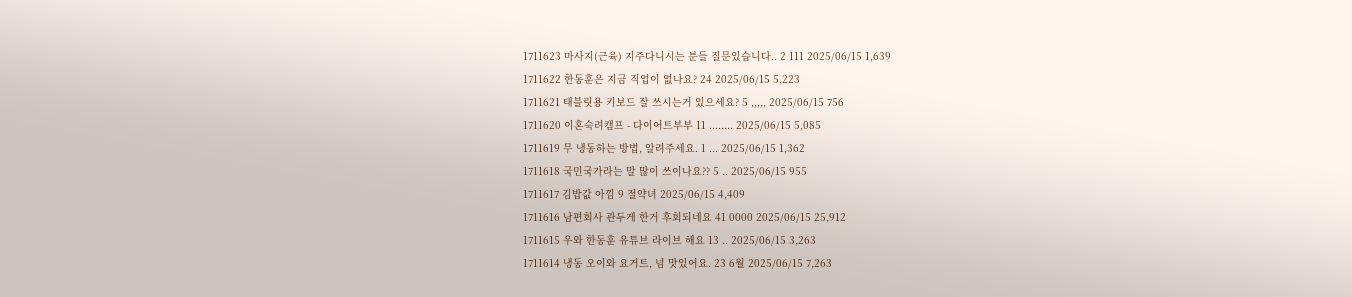1711623 마사지(근육) 지주다니시는 분들 질문있습니다.. 2 111 2025/06/15 1,639
1711622 한동훈은 지금 직업이 없나요? 24 2025/06/15 5,223
1711621 태블릿용 키보드 잘 쓰시는거 있으세요? 5 ,,,,, 2025/06/15 756
1711620 이혼숙려캠프 - 다이어트부부 11 ........ 2025/06/15 5,085
1711619 무 냉동하는 방법, 알려주세요. 1 ... 2025/06/15 1,362
1711618 국민국가라는 말 많이 쓰이나요?? 5 .. 2025/06/15 955
1711617 김밥값 아낌 9 절약녀 2025/06/15 4,409
1711616 남편회사 관두게 한거 후회되네요 41 0000 2025/06/15 25,912
1711615 우와 한동훈 유튜브 라이브 해요 13 .. 2025/06/15 3,263
1711614 냉동 오이와 요거트, 넘 맛있어요. 23 6월 2025/06/15 7,263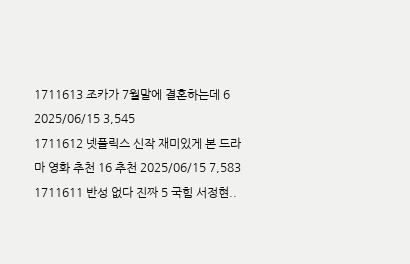1711613 조카가 7월말에 결혼하는데 6 2025/06/15 3,545
1711612 넷플릭스 신작 재미있게 본 드라마 영화 추천 16 추천 2025/06/15 7,583
1711611 반성 없다 진짜 5 국힘 서정현..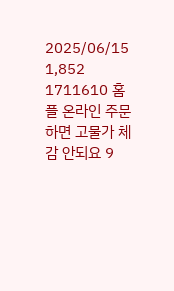2025/06/15 1,852
1711610 홈플 온라인 주문하면 고물가 체감 안되요 9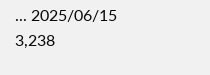... 2025/06/15 3,238